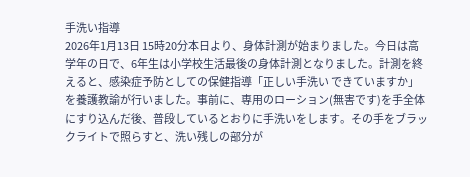手洗い指導
2026年1月13日 15時20分本日より、身体計測が始まりました。今日は高学年の日で、6年生は小学校生活最後の身体計測となりました。計測を終えると、感染症予防としての保健指導「正しい手洗い できていますか」を養護教諭が行いました。事前に、専用のローション(無害です)を手全体にすり込んだ後、普段しているとおりに手洗いをします。その手をブラックライトで照らすと、洗い残しの部分が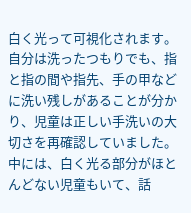白く光って可視化されます。自分は洗ったつもりでも、指と指の間や指先、手の甲などに洗い残しがあることが分かり、児童は正しい手洗いの大切さを再確認していました。中には、白く光る部分がほとんどない児童もいて、話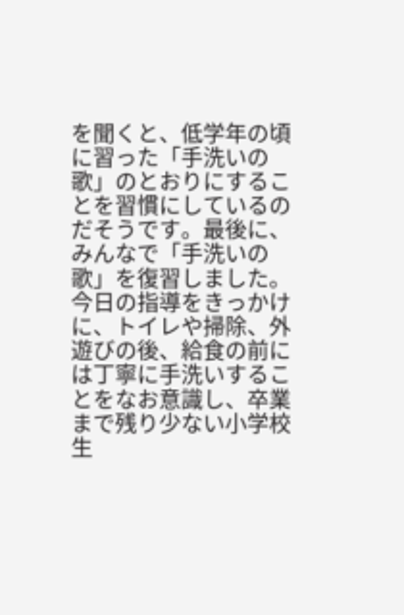を聞くと、低学年の頃に習った「手洗いの歌」のとおりにすることを習慣にしているのだそうです。最後に、みんなで「手洗いの歌」を復習しました。今日の指導をきっかけに、トイレや掃除、外遊びの後、給食の前には丁寧に手洗いすることをなお意識し、卒業まで残り少ない小学校生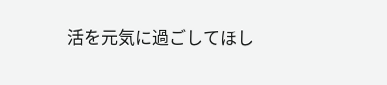活を元気に過ごしてほし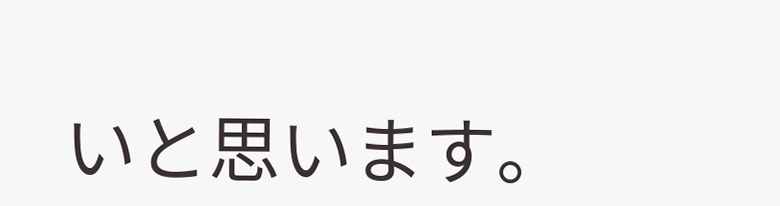いと思います。